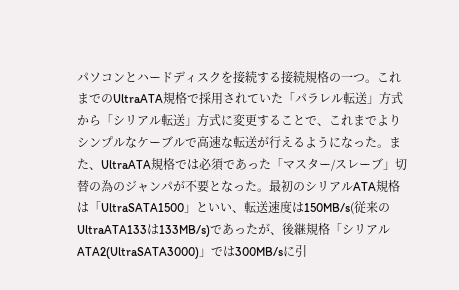パソコンとハードディスクを接続する接続規格の一つ。これまでのUltraATA規格で採用されていた「パラレル転送」方式から「シリアル転送」方式に変更することで、これまでよりシンプルなケーブルで高速な転送が行えるようになった。また、UltraATA規格では必須であった「マスター/スレーブ」切替の為のジャンパが不要となった。最初のシリアルATA規格は「UltraSATA1500」といい、転送速度は150MB/s(従来のUltraATA133は133MB/s)であったが、後継規格「シリアルATA2(UltraSATA3000)」では300MB/sに引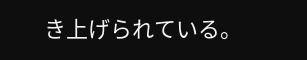き上げられている。